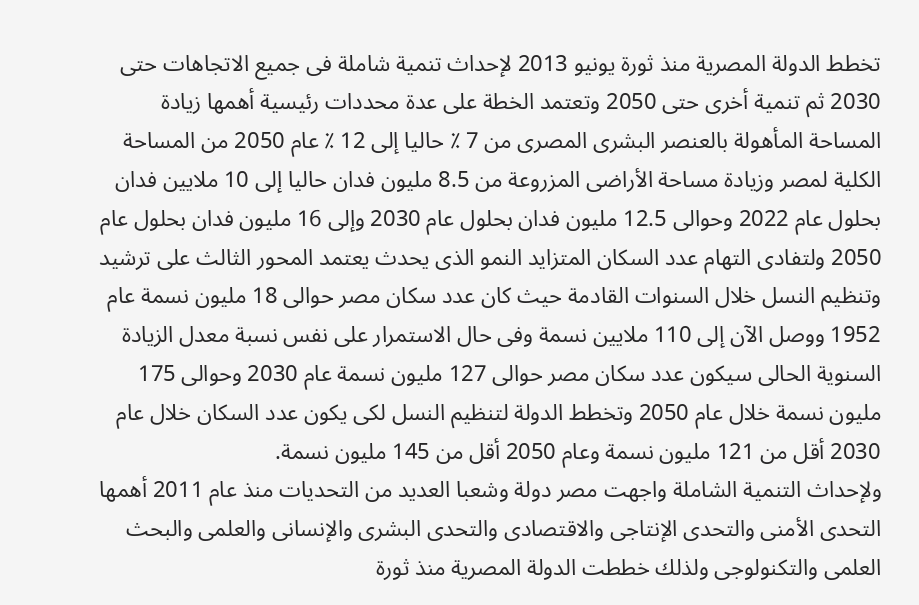تخطط الدولة المصرية منذ ثورة يونيو 2013 لإحداث تنمية شاملة فى جميع الاتجاهات حتى 2030 ثم تنمية أخرى حتى 2050 وتعتمد الخطة على عدة محددات رئيسية أهمها زيادة المساحة المأهولة بالعنصر البشرى المصرى من 7 ٪ حاليا إلى 12 ٪ عام 2050 من المساحة الكلية لمصر وزيادة مساحة الأراضى المزروعة من 8.5 مليون فدان حاليا إلى 10 ملايين فدان بحلول عام 2022 وحوالى 12.5 مليون فدان بحلول عام 2030 وإلى 16 مليون فدان بحلول عام 2050 ولتفادى التهام عدد السكان المتزايد النمو الذى يحدث يعتمد المحور الثالث على ترشيد وتنظيم النسل خلال السنوات القادمة حيث كان عدد سكان مصر حوالى 18 مليون نسمة عام 1952 ووصل الآن إلى 110 ملايين نسمة وفى حال الاستمرار على نفس نسبة معدل الزيادة السنوية الحالى سيكون عدد سكان مصر حوالى 127 مليون نسمة عام 2030 وحوالى 175 مليون نسمة خلال عام 2050 وتخطط الدولة لتنظيم النسل لكى يكون عدد السكان خلال عام 2030 أقل من 121 مليون نسمة وعام 2050 أقل من 145 مليون نسمة.
ولإحداث التنمية الشاملة واجهت مصر دولة وشعبا العديد من التحديات منذ عام 2011 أهمها التحدى الأمنى والتحدى الإنتاجى والاقتصادى والتحدى البشرى والإنسانى والعلمى والبحث العلمى والتكنولوجى ولذلك خططت الدولة المصرية منذ ثورة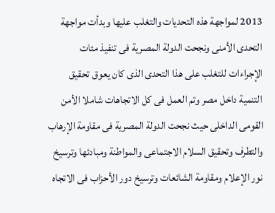2013 لمواجهة هذه التحديات والتغلب عليها وبدأت مواجهة التحدى الأمنى ونجحت الدولة المصرية فى تنفيذ مئات الإجراءات للتغلب على هذا التحدى الذى كان يعوق تحقيق التنمية داخل مصر وتم العمل فى كل الاتجاهات شاملا الأمن القومى الداخلى حيث نجحت الدولة المصرية فى مقاومة الإرهاب والتطرف وتحقيق السلام الاجتماعى والمواطنة ومبادئها وترسيخ نور الإعلام ومقاومة الشائعات وترسيخ دور الأحزاب فى الاتجاه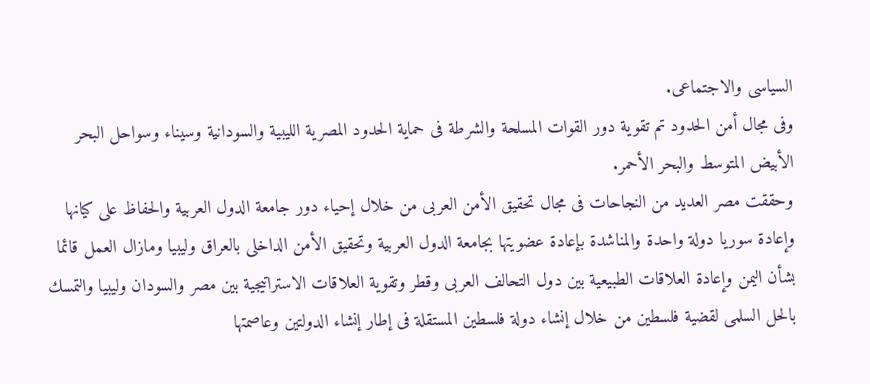السياسى والاجتماعى.
وفى مجال أمن الحدود تم تقوية دور القوات المسلحة والشرطة فى حماية الحدود المصرية الليبية والسودانية وسيناء وسواحل البحر الأبيض المتوسط والبحر الأحمر.
وحققت مصر العديد من النجاحات فى مجال تحقيق الأمن العربى من خلال إحياء دور جامعة الدول العربية والحفاظ على كيانها وإعادة سوريا دولة واحدة والمناشدة بإعادة عضويتها بجامعة الدول العربية وتحقيق الأمن الداخلى بالعراق وليبيا ومازال العمل قائما بشأن اليمن وإعادة العلاقات الطبيعية بين دول التحالف العربى وقطر وتقوية العلاقات الاستراتيجية بين مصر والسودان وليبيا والتمسك بالحل السلمى لقضية فلسطين من خلال إنشاء دولة فلسطين المستقلة فى إطار إنشاء الدولتين وعاصمتها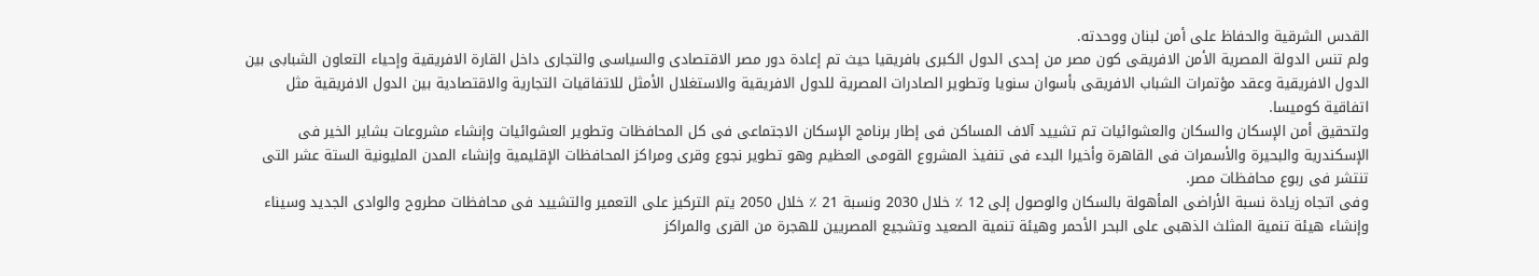القدس الشرقية والحفاظ على أمن لبنان ووحدته.
ولم تنس الدولة المصرية الأمن الافريقى كون مصر من إحدى الدول الكبرى بافريقيا حيث تم إعادة دور مصر الاقتصادى والسياسى والتجارى داخل القارة الافريقية وإحياء التعاون الشبابى بين الدول الافريقية وعقد مؤتمرات الشباب الافريقى بأسوان سنويا وتطوير الصادرات المصرية للدول الافريقية والاستغلال الأمثل للاتفاقيات التجارية والاقتصادية بين الدول الافريقية مثل اتفاقية كوميسا.
ولتحقيق أمن الإسكان والسكان والعشوائيات تم تشييد آلاف المساكن فى إطار برنامج الإسكان الاجتماعى فى كل المحافظات وتطوير العشوائيات وإنشاء مشروعات بشاير الخير فى الإسكندرية والبحيرة والأسمرات فى القاهرة وأخيرا البدء فى تنفيذ المشروع القومى العظيم وهو تطوير نجوع وقرى ومراكز المحافظات الإقليمية وإنشاء المدن المليونية الستة عشر التى تنتشر فى ربوع محافظات مصر.
وفى اتجاه زيادة نسبة الأراضى المأهولة بالسكان والوصول إلى 12 ٪ خلال 2030 ونسبة 21 ٪ خلال 2050 يتم التركيز على التعمير والتشييد فى محافظات مطروح والوادى الجديد وسيناء وإنشاء هيئة تنمية المثلث الذهبى على البحر الأحمر وهيئة تنمية الصعيد وتشجيع المصريين للهجرة من القرى والمراكز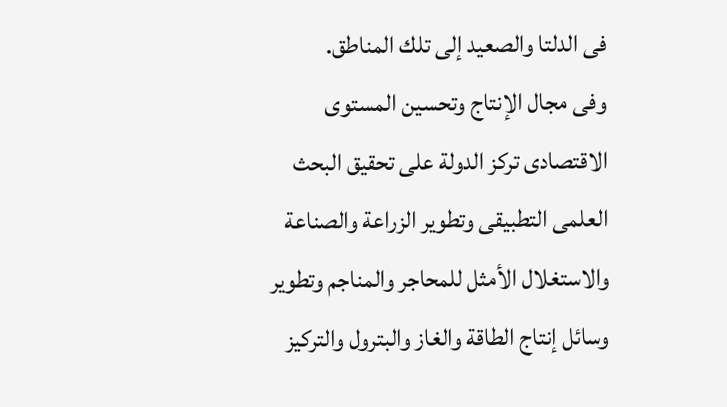فى الدلتا والصعيد إلى تلك المناطق.
وفى مجال الإنتاج وتحسين المستوى الاقتصادى تركز الدولة على تحقيق البحث العلمى التطبيقى وتطوير الزراعة والصناعة والاستغلال الأمثل للمحاجر والمناجم وتطوير وسائل إنتاج الطاقة والغاز والبترول والتركيز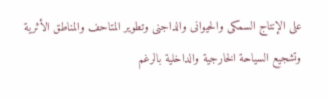على الإنتاج السمكى والحيوانى والداجنى وتطوير المتاحف والمناطق الأثرية وتشجيع السياحة الخارجية والداخلية بالرغم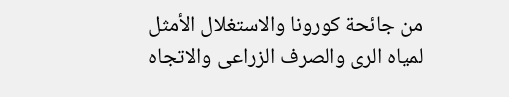من جائحة كورونا والاستغلال الأمثل لمياه الرى والصرف الزراعى والاتجاه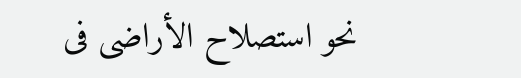نحو استصلاح الأراضى فى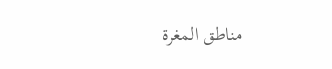مناطق المغرة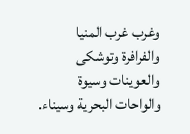وغرب غرب المنيا والفرافرة وتوشكى والعوينات وسيوة والواحات البحرية وسيناء.